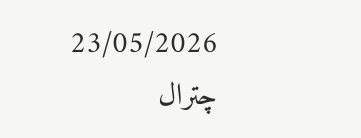23/05/2026
چترال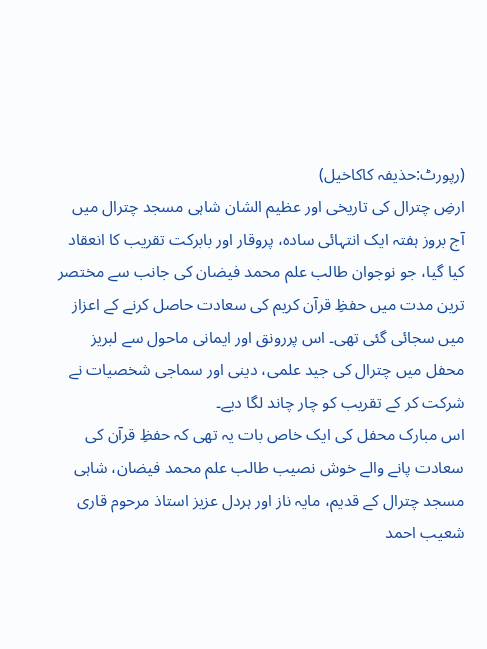(رپورٹ:حذیفہ کاکاخیل)
ارضِ چترال کی تاریخی اور عظیم الشان شاہی مسجد چترال میں آج بروز ہفتہ ایک انتہائی سادہ، پروقار اور بابرکت تقریب کا انعقاد کیا گیا، جو نوجوان طالب علم محمد فیضان کی جانب سے مختصر ترین مدت میں حفظِ قرآن کریم کی سعادت حاصل کرنے کے اعزاز میں سجائی گئی تھی۔ اس پررونق اور ایمانی ماحول سے لبریز محفل میں چترال کی جید علمی، دینی اور سماجی شخصیات نے شرکت کر کے تقریب کو چار چاند لگا دیے۔
اس مبارک محفل کی ایک خاص بات یہ تھی کہ حفظِ قرآن کی سعادت پانے والے خوش نصیب طالب علم محمد فیضان، شاہی مسجد چترال کے قدیم، مایہ ناز اور ہردل عزیز استاذ مرحوم قاری شعیب احمد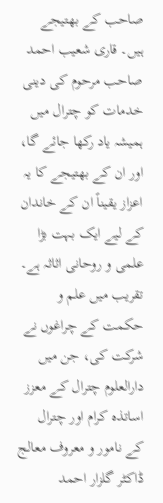صاحب کے بھتیجے ہیں۔ قاری شعیب احمد صاحب مرحوم کی دینی خدمات کو چترال میں ہمیشہ یاد رکھا جائے گا، اور ان کے بھتیجے کا یہ اعزاز یقیناً ان کے خاندان کے لیے ایک بہت بڑا علمی و روحانی اثاثہ ہے۔
تقریب میں علم و حکمت کے چراغوں نے شرکت کی، جن میں دارالعلوم چترال کے معزز اساتذہ کرام اور چترال کے نامور و معروف معالج ڈاکٹر گلزار احمد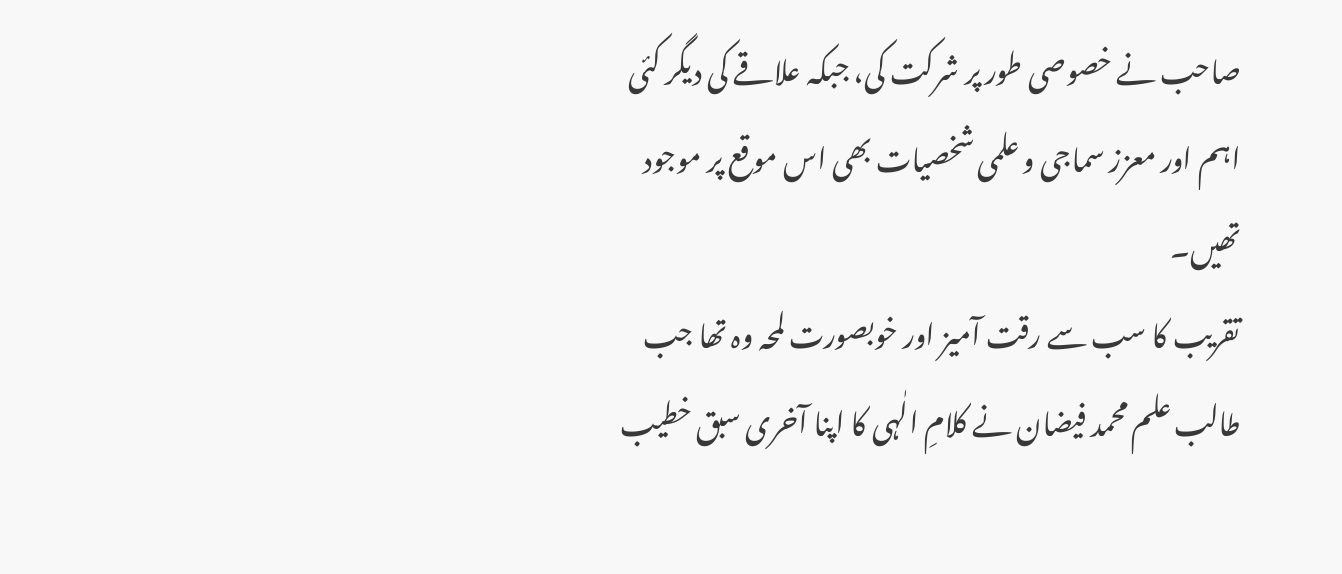صاحب نے خصوصی طور پر شرکت کی، جبکہ علاقے کی دیگر کئی اہم اور معزز سماجی و علمی شخصیات بھی اس موقع پر موجود تھیں۔
تقریب کا سب سے رقت آمیز اور خوبصورت لمحہ وہ تھا جب طالب علم محمد فیضان نے کلامِ الٰہی کا اپنا آخری سبق خطیب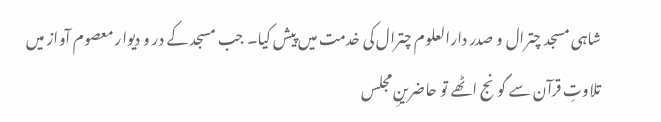شاہی مسجد چترال و صدر دارالعلوم چترال کی خدمت میں پیش کیا۔ جب مسجد کے در و دیوار معصوم آواز میں تلاوتِ قرآن سے گونج اٹھے تو حاضرینِ مجلس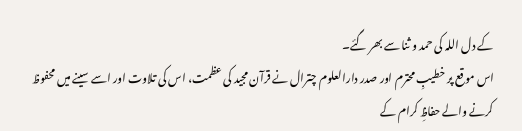کے دل اللہ کی حمد و ثنا سے بھر گئے۔
اس موقع پر خطیبِ محترم اور صدر دارالعلوم چترال نے قرآن مجید کی عظمت، اس کی تلاوت اور اسے سینے میں محفوظ کرنے والے حفاظِ کرام کے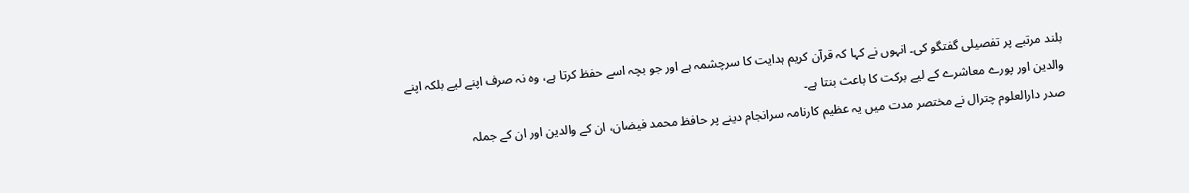بلند مرتبے پر تفصیلی گفتگو کی۔ انہوں نے کہا کہ قرآن کریم ہدایت کا سرچشمہ ہے اور جو بچہ اسے حفظ کرتا ہے، وہ نہ صرف اپنے لیے بلکہ اپنے والدین اور پورے معاشرے کے لیے برکت کا باعث بنتا ہے۔
صدر دارالعلوم چترال نے مختصر مدت میں یہ عظیم کارنامہ سرانجام دینے پر حافظ محمد فیضان، ان کے والدین اور ان کے جملہ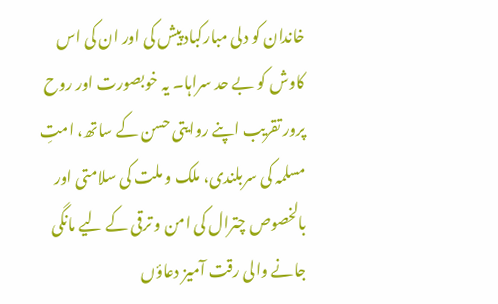خاندان کو دلی مبارکباد پیش کی اور ان کی اس کاوش کو بے حد سراہا۔ یہ خوبصورت اور روح پرور تقریب اپنے روایتی حسن کے ساتھ، امتِ مسلمہ کی سربلندی، ملک و ملت کی سلامتی اور بالخصوص چترال کی امن و ترقی کے لیے مانگی جانے والی رقت آمیز دعاؤں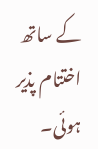کے ساتھ اختتام پذیر ہوئی۔